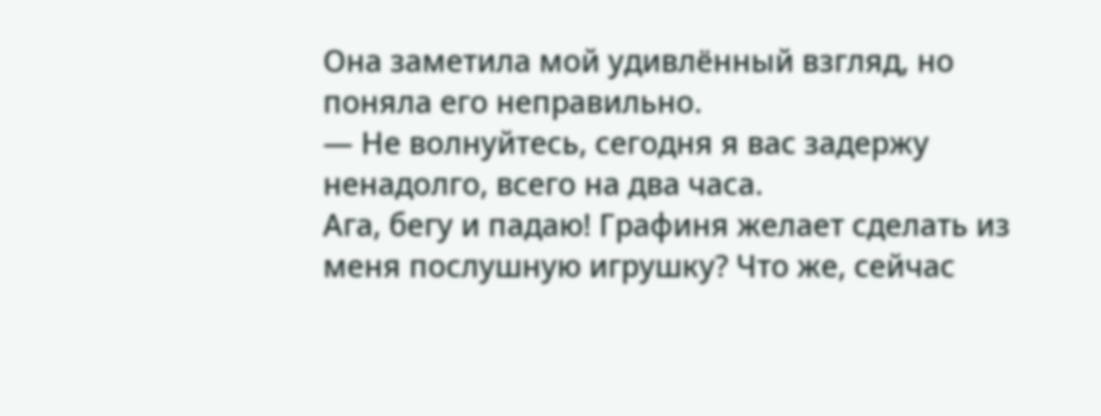Она заметила мой удивлённый взгляд, но поняла его неправильно.
— Не волнуйтесь, сегодня я вас задержу ненадолго, всего на два часа.
Ага, бегу и падаю! Графиня желает сделать из меня послушную игрушку? Что же, сейчас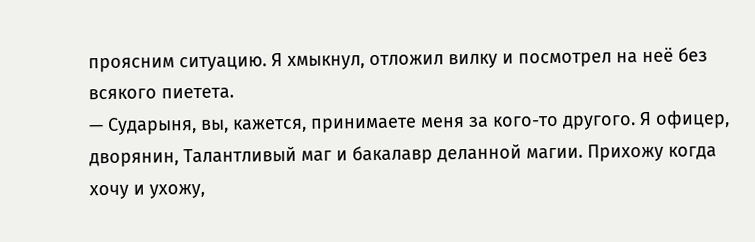проясним ситуацию. Я хмыкнул, отложил вилку и посмотрел на неё без всякого пиетета.
— Сударыня, вы, кажется, принимаете меня за кого-то другого. Я офицер, дворянин, Талантливый маг и бакалавр деланной магии. Прихожу когда хочу и ухожу,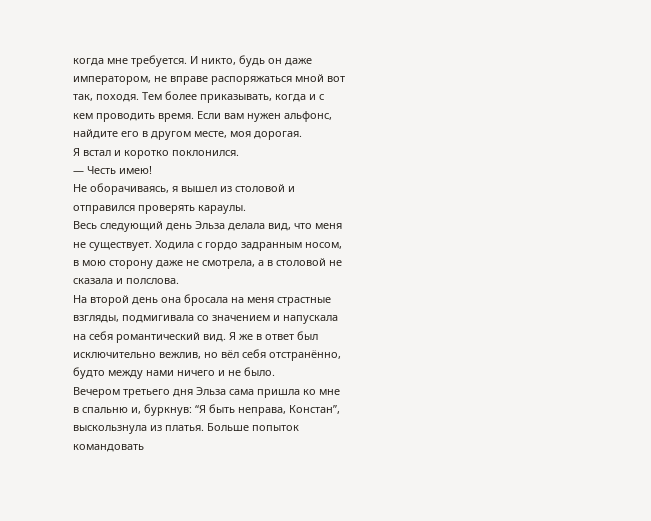когда мне требуется. И никто, будь он даже императором, не вправе распоряжаться мной вот так, походя. Тем более приказывать, когда и с кем проводить время. Если вам нужен альфонс, найдите его в другом месте, моя дорогая.
Я встал и коротко поклонился.
— Честь имею!
Не оборачиваясь, я вышел из столовой и отправился проверять караулы.
Весь следующий день Эльза делала вид, что меня не существует. Ходила с гордо задранным носом, в мою сторону даже не смотрела, а в столовой не сказала и полслова.
На второй день она бросала на меня страстные взгляды, подмигивала со значением и напускала на себя романтический вид. Я же в ответ был исключительно вежлив, но вёл себя отстранённо, будто между нами ничего и не было.
Вечером третьего дня Эльза сама пришла ко мне в спальню и, буркнув: “Я быть неправа, Констан”, выскользнула из платья. Больше попыток командовать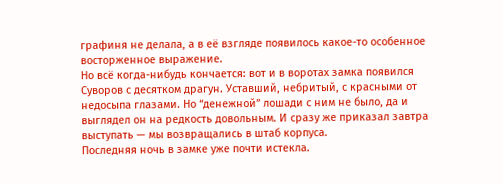графиня не делала, а в её взгляде появилось какое-то особенное восторженное выражение.
Но всё когда-нибудь кончается: вот и в воротах замка появился Суворов с десятком драгун. Уставший, небритый, с красными от недосыпа глазами. Но “денежной” лошади с ним не было, да и выглядел он на редкость довольным. И сразу же приказал завтра выступать — мы возвращались в штаб корпуса.
Последняя ночь в замке уже почти истекла.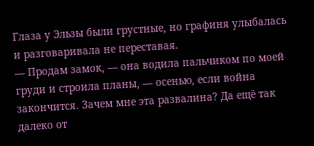Глаза у Эльзы были грустные, но графиня улыбалась и разговаривала не переставая.
— Продам замок, — она водила пальчиком по моей груди и строила планы, — осенью, если война закончится. Зачем мне эта развалина? Да ещё так далеко от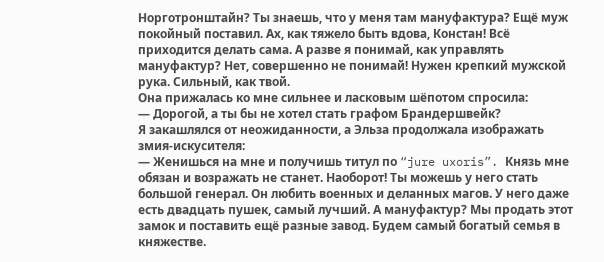Норготронштайн? Ты знаешь, что у меня там мануфактура? Ещё муж покойный поставил. Ах, как тяжело быть вдова, Констан! Всё приходится делать сама. А разве я понимай, как управлять мануфактур? Нет, совершенно не понимай! Нужен крепкий мужской рука. Сильный, как твой.
Она прижалась ко мне сильнее и ласковым шёпотом спросила:
— Дорогой, а ты бы не хотел стать графом Брандершвейк?
Я закашлялся от неожиданности, а Эльза продолжала изображать змия-искусителя:
— Женишься на мне и получишь титул по “jure uxoris”. Князь мне обязан и возражать не станет. Наоборот! Ты можешь у него стать большой генерал. Он любить военных и деланных магов. У него даже есть двадцать пушек, самый лучший. А мануфактур? Мы продать этот замок и поставить ещё разные завод. Будем самый богатый семья в княжестве.